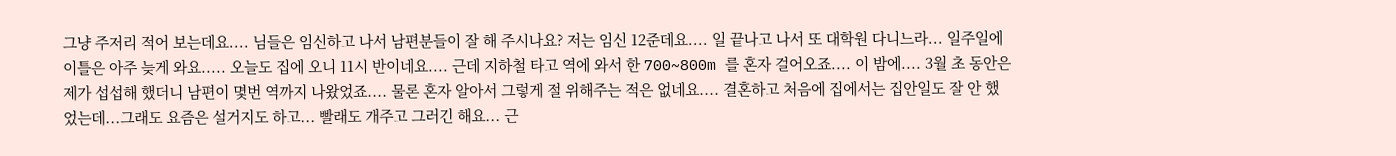그냥 주저리 적어 보는데요.... 님들은 임신하고 나서 남편분들이 잘 해 주시나요? 저는 임신 12준데요.... 일 끝나고 나서 또 대학원 다니느라... 일주일에 이틀은 아주 늦게 와요..... 오늘도 집에 오니 11시 반이네요.... 근데 지하철 타고 역에 와서 한 700~800m 를 혼자 걸어오죠.... 이 밤에.... 3월 초 동안은 제가 섭섭해 했더니 남편이 몇번 역까지 나왔었죠.... 물론 혼자 알아서 그렇게 절 위해주는 적은 없네요.... 결혼하고 처음에 집에서는 집안일도 잘 안 했었는데...그래도 요즘은 설거지도 하고... 빨래도 개주고 그러긴 해요... 근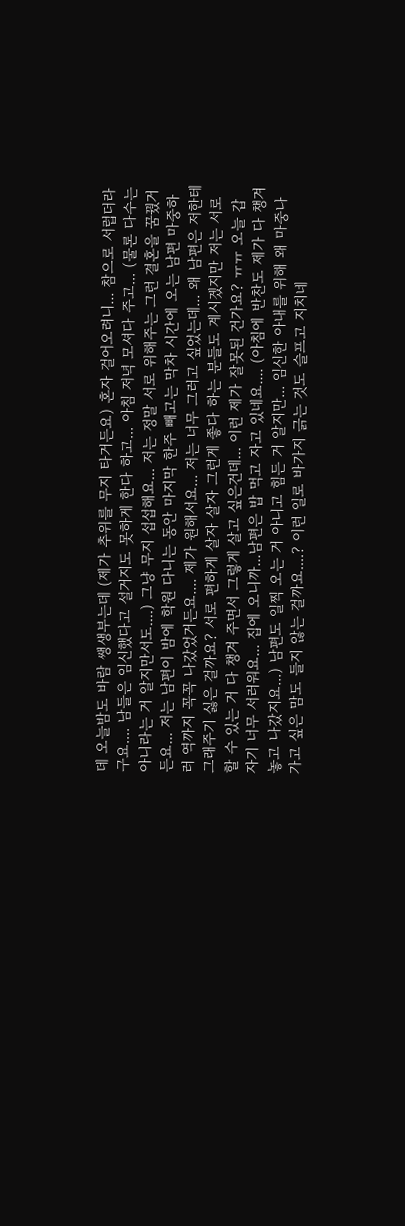데 오늘밤도 바람 쌩생부는데 (제가 추위를 무지 타거든요) 혼자 걸어오려니... 참으로 서럽더라구요.... 남들은 임신했다고 설거지도 못하게 한다 하고... 아침 저녁 모셔다 주고... (물론 다수는 아니라는 거 알지만서도....) 그냥 무지 섭섭해요... 저는 정말 서로 위해주는 그런 결혼을 꿈꿨거든요... 저는 남편이 밤에 학원 다니는 동안 마지막 한주 빼고는 막차 시간에 오는 남편 마중하러 역까지 꼭꼭 나갔었거든요.... 제가 원해서요... 저는 너무 그러고 싶었는데... 왜 남편은 저한테 그래주기 싫은 걸까요? 서로 편하게 살자 살자 그런게 좋다 하는 분들도 계시겠지만 저는 서로 할 수 있는 거 다 챙겨 주면서 그렇게 살고 싶은건데... 이런 제가 잘못된 건가요? ㅠㅠ 오늘 갑자기 너무 서러워요... 집에 오니까...남편은 밥 먹고 자고 있네요.... (아침에 반찬도 제가 다 챙겨 놓고 나갔지요...) 남편도 일찍 오는 거 아니고 힘든 거 알지만... 임신한 아내를 위해 왜 마중나가고 싶은 맘도 들지 않는 걸까요....? 이런 일로 바가지 긁는 것도 슬프고 지치네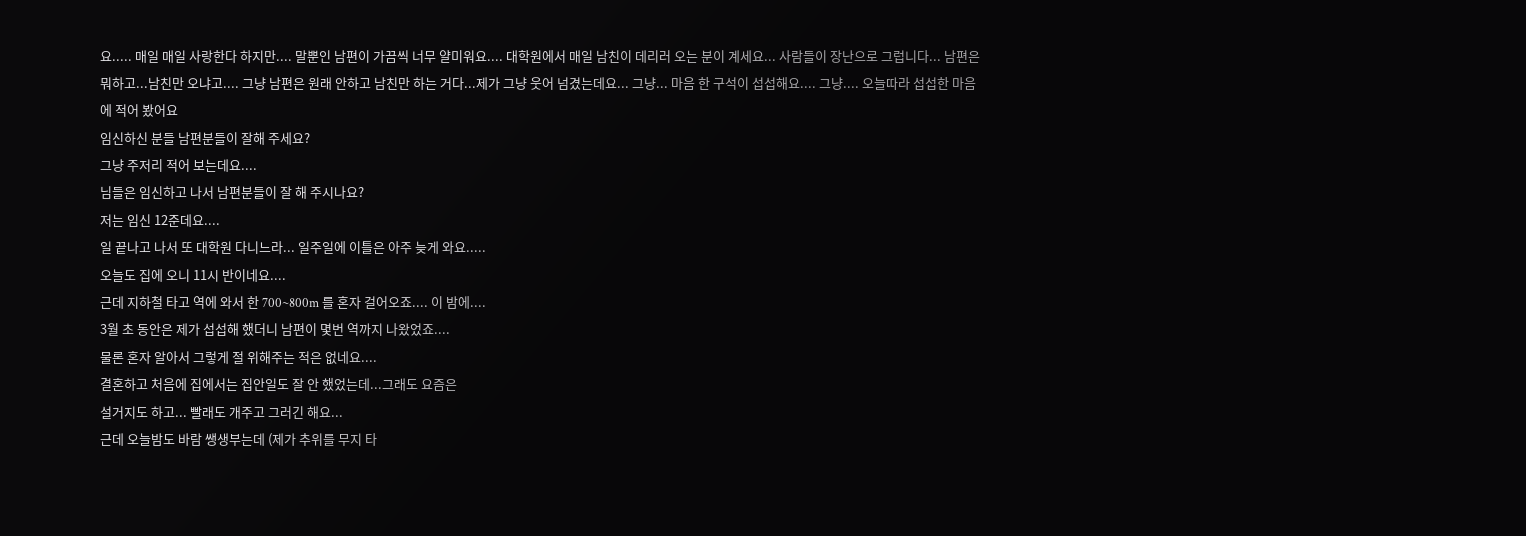요..... 매일 매일 사랑한다 하지만.... 말뿐인 남편이 가끔씩 너무 얄미워요.... 대학원에서 매일 남친이 데리러 오는 분이 계세요... 사람들이 장난으로 그럽니다... 남편은 뭐하고...남친만 오냐고.... 그냥 남편은 원래 안하고 남친만 하는 거다...제가 그냥 웃어 넘겼는데요... 그냥... 마음 한 구석이 섭섭해요.... 그냥.... 오늘따라 섭섭한 마음에 적어 봤어요
임신하신 분들 남편분들이 잘해 주세요?
그냥 주저리 적어 보는데요....
님들은 임신하고 나서 남편분들이 잘 해 주시나요?
저는 임신 12준데요....
일 끝나고 나서 또 대학원 다니느라... 일주일에 이틀은 아주 늦게 와요.....
오늘도 집에 오니 11시 반이네요....
근데 지하철 타고 역에 와서 한 700~800m 를 혼자 걸어오죠.... 이 밤에....
3월 초 동안은 제가 섭섭해 했더니 남편이 몇번 역까지 나왔었죠....
물론 혼자 알아서 그렇게 절 위해주는 적은 없네요....
결혼하고 처음에 집에서는 집안일도 잘 안 했었는데...그래도 요즘은
설거지도 하고... 빨래도 개주고 그러긴 해요...
근데 오늘밤도 바람 쌩생부는데 (제가 추위를 무지 타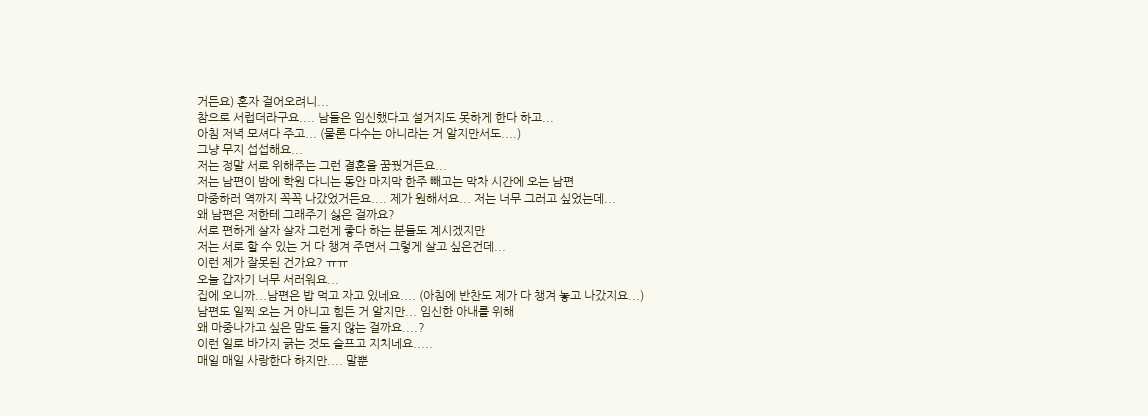거든요) 혼자 걸어오려니...
참으로 서럽더라구요.... 남들은 임신했다고 설거지도 못하게 한다 하고...
아침 저녁 모셔다 주고... (물론 다수는 아니라는 거 알지만서도....)
그냥 무지 섭섭해요...
저는 정말 서로 위해주는 그런 결혼을 꿈꿨거든요...
저는 남편이 밤에 학원 다니는 동안 마지막 한주 빼고는 막차 시간에 오는 남편
마중하러 역까지 꼭꼭 나갔었거든요.... 제가 원해서요... 저는 너무 그러고 싶었는데...
왜 남편은 저한테 그래주기 싫은 걸까요?
서로 편하게 살자 살자 그런게 좋다 하는 분들도 계시겠지만
저는 서로 할 수 있는 거 다 챙겨 주면서 그렇게 살고 싶은건데...
이런 제가 잘못된 건가요? ㅠㅠ
오늘 갑자기 너무 서러워요...
집에 오니까...남편은 밥 먹고 자고 있네요.... (아침에 반찬도 제가 다 챙겨 놓고 나갔지요...)
남편도 일찍 오는 거 아니고 힘든 거 알지만... 임신한 아내를 위해
왜 마중나가고 싶은 맘도 들지 않는 걸까요....?
이런 일로 바가지 긁는 것도 슬프고 지치네요.....
매일 매일 사랑한다 하지만.... 말뿐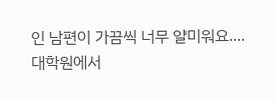인 남편이 가끔씩 너무 얄미워요....
대학원에서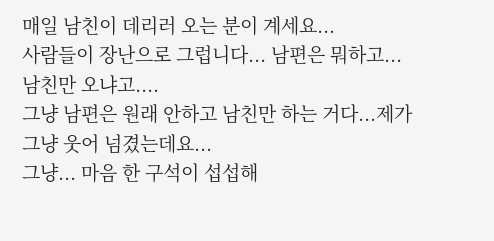매일 남친이 데리러 오는 분이 계세요...
사람들이 장난으로 그럽니다... 남편은 뭐하고...남친만 오냐고....
그냥 남편은 원래 안하고 남친만 하는 거다...제가 그냥 웃어 넘겼는데요...
그냥... 마음 한 구석이 섭섭해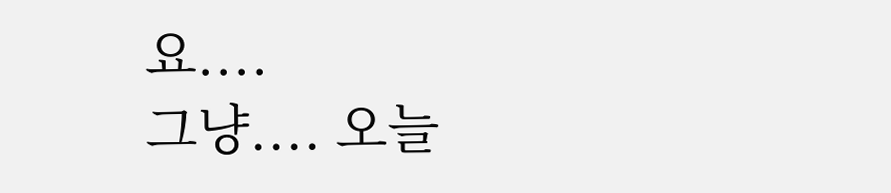요....
그냥.... 오늘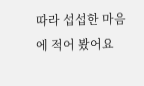따라 섭섭한 마음에 적어 봤어요